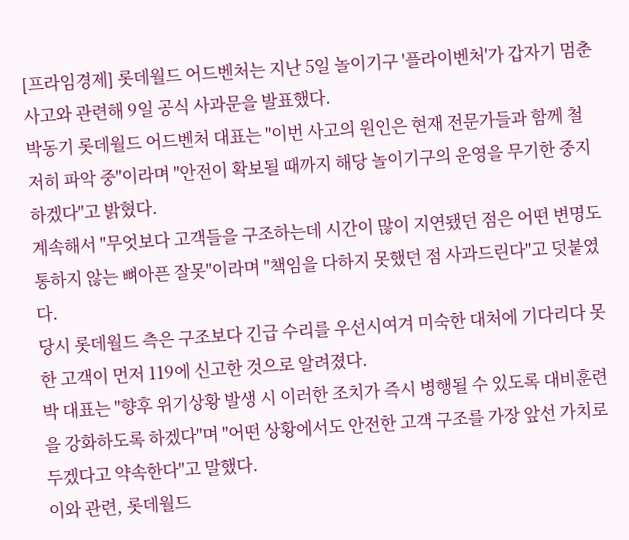[프라임경제] 롯데월드 어드벤처는 지난 5일 놀이기구 '플라이벤처'가 갑자기 멈춘 사고와 관련해 9일 공식 사과문을 발표했다.
박동기 롯데월드 어드벤처 대표는 "이번 사고의 원인은 현재 전문가들과 함께 철저히 파악 중"이라며 "안전이 확보될 때까지 해당 놀이기구의 운영을 무기한 중지하겠다"고 밝혔다.
계속해서 "무엇보다 고객들을 구조하는데 시간이 많이 지연됐던 점은 어떤 변명도 통하지 않는 뼈아픈 잘못"이라며 "책임을 다하지 못했던 점 사과드린다"고 덧붙였다.
당시 롯데월드 측은 구조보다 긴급 수리를 우선시여겨 미숙한 대처에 기다리다 못한 고객이 먼저 119에 신고한 것으로 알려졌다.
박 대표는 "향후 위기상황 발생 시 이러한 조치가 즉시 병행될 수 있도록 대비훈련을 강화하도록 하겠다"며 "어떤 상황에서도 안전한 고객 구조를 가장 앞선 가치로 두겠다고 약속한다"고 말했다.
이와 관련, 롯데월드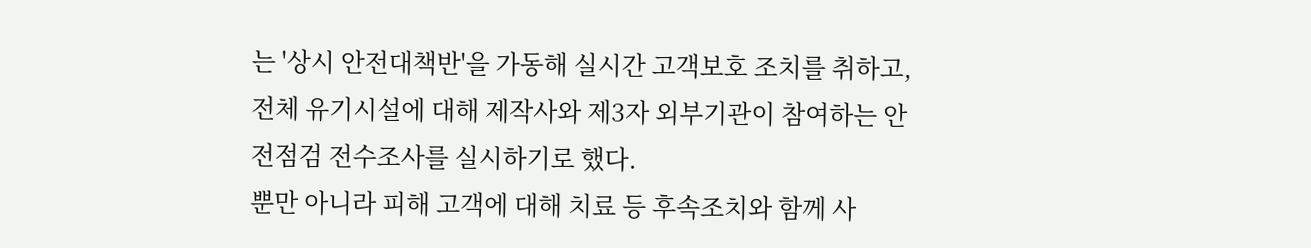는 '상시 안전대책반'을 가동해 실시간 고객보호 조치를 취하고, 전체 유기시설에 대해 제작사와 제3자 외부기관이 참여하는 안전점검 전수조사를 실시하기로 했다.
뿐만 아니라 피해 고객에 대해 치료 등 후속조치와 함께 사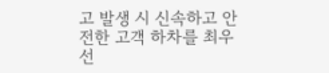고 발생 시 신속하고 안전한 고객 하차를 최우선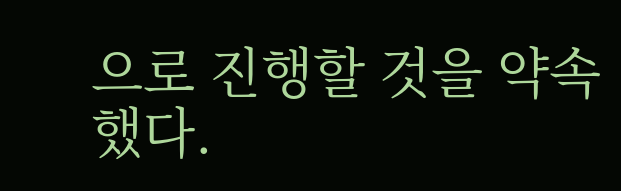으로 진행할 것을 약속했다.